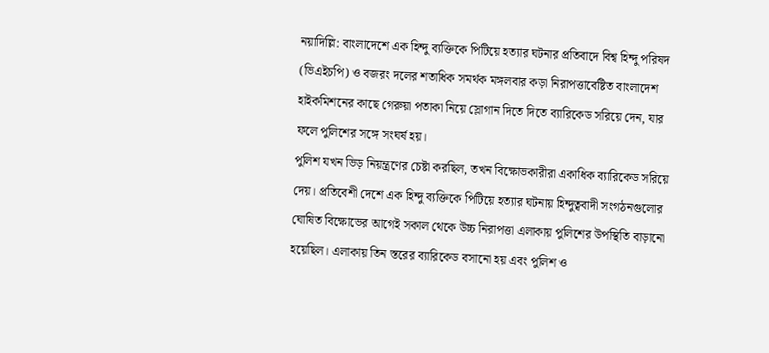নয়াদিল্লি: বাংলাদেশে এক হিন্দু ব্যক্তিকে পিটিয়ে হত্যার ঘটনার প্রতিবাদে বিশ্ব হিন্দু পরিষদ (ভিএইচপি) ও বজরং দলের শতাধিক সমর্থক মঙ্গলবার কড়া নিরাপত্তাবেষ্টিত বাংলাদেশ হাইকমিশনের কাছে গেরুয়া পতাকা নিয়ে স্লোগান দিতে দিতে ব্যারিকেড সরিয়ে দেন, যার ফলে পুলিশের সঙ্গে সংঘর্ষ হয়।
পুলিশ যখন ভিড় নিয়ন্ত্রণের চেষ্টা করছিল, তখন বিক্ষোভকারীরা একাধিক ব্যারিকেড সরিয়ে দেয়। প্রতিবেশী দেশে এক হিন্দু ব্যক্তিকে পিটিয়ে হত্যার ঘটনায় হিন্দুত্ববাদী সংগঠনগুলোর ঘোষিত বিক্ষোভের আগেই সকাল থেকে উচ্চ নিরাপত্তা এলাকায় পুলিশের উপস্থিতি বাড়ানো হয়েছিল। এলাকায় তিন স্তরের ব্যারিকেড বসানো হয় এবং পুলিশ ও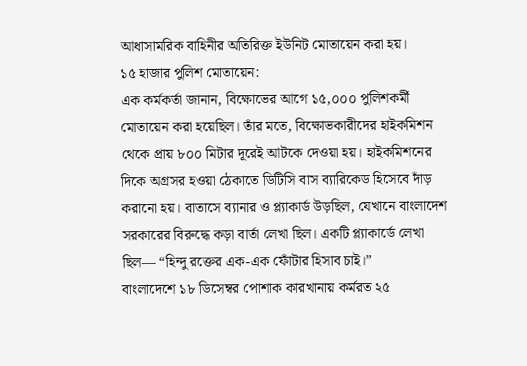আধাসামরিক বাহিনীর অতিরিক্ত ইউনিট মোতায়েন করা হয়।
১৫ হাজার পুলিশ মোতায়েন:
এক কর্মকর্তা জানান, বিক্ষোভের আগে ১৫,০০০ পুলিশকর্মী মোতায়েন করা হয়েছিল। তাঁর মতে, বিক্ষোভকারীদের হাইকমিশন থেকে প্রায় ৮০০ মিটার দূরেই আটকে দেওয়া হয়। হাইকমিশনের দিকে অগ্রসর হওয়া ঠেকাতে ডিটিসি বাস ব্যারিকেড হিসেবে দাঁড় করানো হয়। বাতাসে ব্যানার ও প্ল্যাকার্ড উড়ছিল, যেখানে বাংলাদেশ সরকারের বিরুদ্ধে কড়া বার্তা লেখা ছিল। একটি প্ল্যাকার্ডে লেখা ছিল— “হিন্দু রক্তের এক-এক ফোঁটার হিসাব চাই।”
বাংলাদেশে ১৮ ডিসেম্বর পোশাক কারখানায় কর্মরত ২৫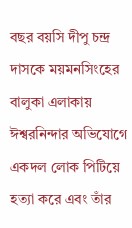বছর বয়সি দীপু চন্দ্র দাসকে ময়মনসিংহের বালুকা এলাকায় ঈশ্বরনিন্দার অভিযোগে একদল লোক পিটিয়ে হত্যা করে এবং তাঁর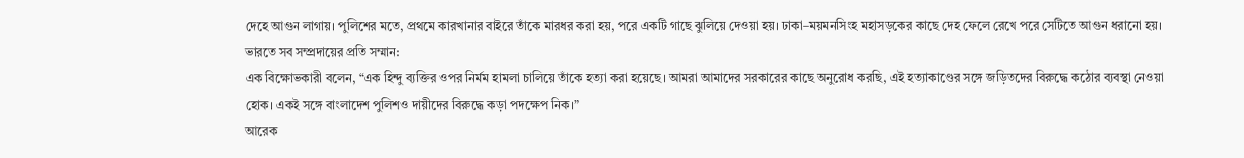দেহে আগুন লাগায়। পুলিশের মতে, প্রথমে কারখানার বাইরে তাঁকে মারধর করা হয়, পরে একটি গাছে ঝুলিয়ে দেওয়া হয়। ঢাকা–ময়মনসিংহ মহাসড়কের কাছে দেহ ফেলে রেখে পরে সেটিতে আগুন ধরানো হয়।
ভারতে সব সম্প্রদায়ের প্রতি সম্মান:
এক বিক্ষোভকারী বলেন, “এক হিন্দু ব্যক্তির ওপর নির্মম হামলা চালিয়ে তাঁকে হত্যা করা হয়েছে। আমরা আমাদের সরকারের কাছে অনুরোধ করছি, এই হত্যাকাণ্ডের সঙ্গে জড়িতদের বিরুদ্ধে কঠোর ব্যবস্থা নেওয়া হোক। একই সঙ্গে বাংলাদেশ পুলিশও দায়ীদের বিরুদ্ধে কড়া পদক্ষেপ নিক।”
আরেক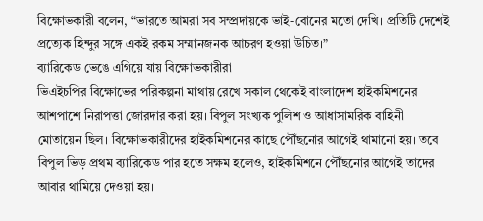বিক্ষোভকারী বলেন, “ভারতে আমরা সব সম্প্রদায়কে ভাই-বোনের মতো দেখি। প্রতিটি দেশেই প্রত্যেক হিন্দুর সঙ্গে একই রকম সম্মানজনক আচরণ হওয়া উচিত।”
ব্যারিকেড ভেঙে এগিয়ে যায় বিক্ষোভকারীরা
ভিএইচপির বিক্ষোভের পরিকল্পনা মাথায় রেখে সকাল থেকেই বাংলাদেশ হাইকমিশনের আশপাশে নিরাপত্তা জোরদার করা হয়। বিপুল সংখ্যক পুলিশ ও আধাসামরিক বাহিনী মোতায়েন ছিল। বিক্ষোভকারীদের হাইকমিশনের কাছে পৌঁছনোর আগেই থামানো হয়। তবে বিপুল ভিড় প্রথম ব্যারিকেড পার হতে সক্ষম হলেও, হাইকমিশনে পৌঁছনোর আগেই তাদের আবার থামিয়ে দেওয়া হয়।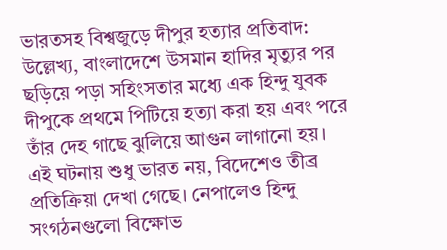ভারতসহ বিশ্বজুড়ে দীপুর হত্যার প্রতিবাদ:
উল্লেখ্য, বাংলাদেশে উসমান হাদির মৃত্যুর পর ছড়িয়ে পড়া সহিংসতার মধ্যে এক হিন্দু যুবক দীপুকে প্রথমে পিটিয়ে হত্যা করা হয় এবং পরে তাঁর দেহ গাছে ঝুলিয়ে আগুন লাগানো হয়। এই ঘটনায় শুধু ভারত নয়, বিদেশেও তীব্র প্রতিক্রিয়া দেখা গেছে। নেপালেও হিন্দু সংগঠনগুলো বিক্ষোভ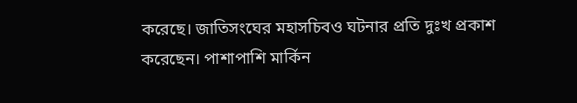করেছে। জাতিসংঘের মহাসচিবও ঘটনার প্রতি দুঃখ প্রকাশ করেছেন। পাশাপাশি মার্কিন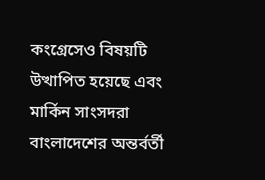কংগ্রেসেও বিষয়টি উত্থাপিত হয়েছে এবং মার্কিন সাংসদরা বাংলাদেশের অন্তর্বর্তী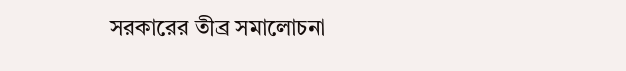সরকারের তীব্র সমালোচনা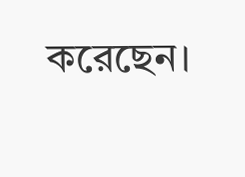করেছেন।